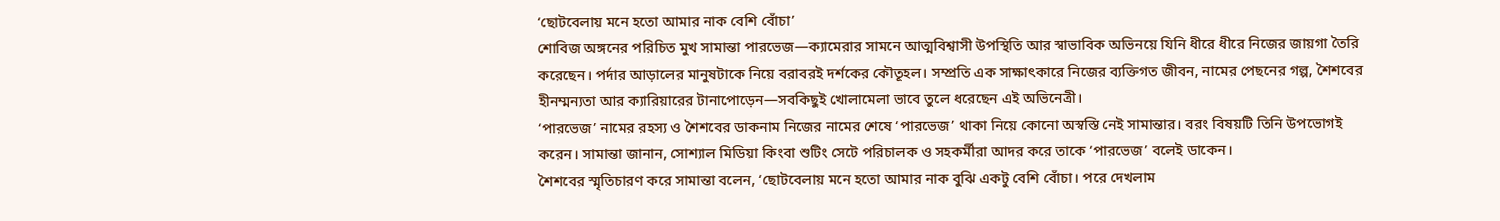‘ছোটবেলায় মনে হতো আমার নাক বেশি বোঁচা’
শোবিজ অঙ্গনের পরিচিত মুখ সামান্তা পারভেজ—ক্যামেরার সামনে আত্মবিশ্বাসী উপস্থিতি আর স্বাভাবিক অভিনয়ে যিনি ধীরে ধীরে নিজের জায়গা তৈরি করেছেন। পর্দার আড়ালের মানুষটাকে নিয়ে বরাবরই দর্শকের কৌতূহল। সম্প্রতি এক সাক্ষাৎকারে নিজের ব্যক্তিগত জীবন, নামের পেছনের গল্প, শৈশবের হীনম্মন্যতা আর ক্যারিয়ারের টানাপোড়েন—সবকিছুই খোলামেলা ভাবে তুলে ধরেছেন এই অভিনেত্রী।
‘পারভেজ’ নামের রহস্য ও শৈশবের ডাকনাম নিজের নামের শেষে ‘পারভেজ’ থাকা নিয়ে কোনো অস্বস্তি নেই সামান্তার। বরং বিষয়টি তিনি উপভোগই করেন। সামান্তা জানান, সোশ্যাল মিডিয়া কিংবা শুটিং সেটে পরিচালক ও সহকর্মীরা আদর করে তাকে ‘পারভেজ’ বলেই ডাকেন।
শৈশবের স্মৃতিচারণ করে সামান্তা বলেন, ‘ছোটবেলায় মনে হতো আমার নাক বুঝি একটু বেশি বোঁচা। পরে দেখলাম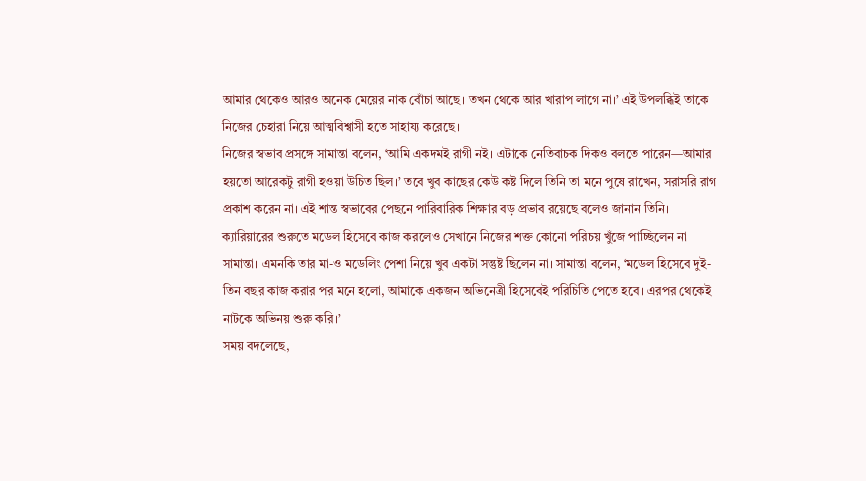আমার থেকেও আরও অনেক মেয়ের নাক বোঁচা আছে। তখন থেকে আর খারাপ লাগে না।’ এই উপলব্ধিই তাকে নিজের চেহারা নিয়ে আত্মবিশ্বাসী হতে সাহায্য করেছে।
নিজের স্বভাব প্রসঙ্গে সামান্তা বলেন, ‘আমি একদমই রাগী নই। এটাকে নেতিবাচক দিকও বলতে পারেন—আমার হয়তো আরেকটু রাগী হওয়া উচিত ছিল।’ তবে খুব কাছের কেউ কষ্ট দিলে তিনি তা মনে পুষে রাখেন, সরাসরি রাগ প্রকাশ করেন না। এই শান্ত স্বভাবের পেছনে পারিবারিক শিক্ষার বড় প্রভাব রয়েছে বলেও জানান তিনি।
ক্যারিয়ারের শুরুতে মডেল হিসেবে কাজ করলেও সেখানে নিজের শক্ত কোনো পরিচয় খুঁজে পাচ্ছিলেন না সামান্তা। এমনকি তার মা-ও মডেলিং পেশা নিয়ে খুব একটা সন্তুষ্ট ছিলেন না। সামান্তা বলেন, ‘মডেল হিসেবে দুই-তিন বছর কাজ করার পর মনে হলো, আমাকে একজন অভিনেত্রী হিসেবেই পরিচিতি পেতে হবে। এরপর থেকেই নাটকে অভিনয় শুরু করি।’
সময় বদলেছে,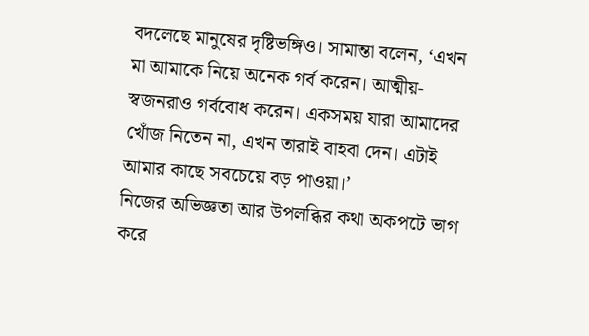বদলেছে মানুষের দৃষ্টিভঙ্গিও। সামান্তা বলেন, ‘এখন মা আমাকে নিয়ে অনেক গর্ব করেন। আত্মীয়-স্বজনরাও গর্ববোধ করেন। একসময় যারা আমাদের খোঁজ নিতেন না, এখন তারাই বাহবা দেন। এটাই আমার কাছে সবচেয়ে বড় পাওয়া।’
নিজের অভিজ্ঞতা আর উপলব্ধির কথা অকপটে ভাগ করে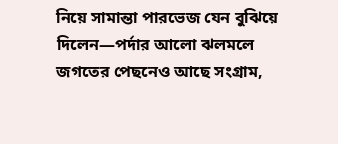নিয়ে সামান্তা পারভেজ যেন বুঝিয়ে দিলেন—পর্দার আলো ঝলমলে জগতের পেছনেও আছে সংগ্রাম,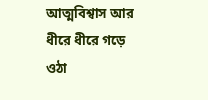আত্মবিশ্বাস আর ধীরে ধীরে গড়ে ওঠা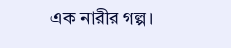এক নারীর গল্প।